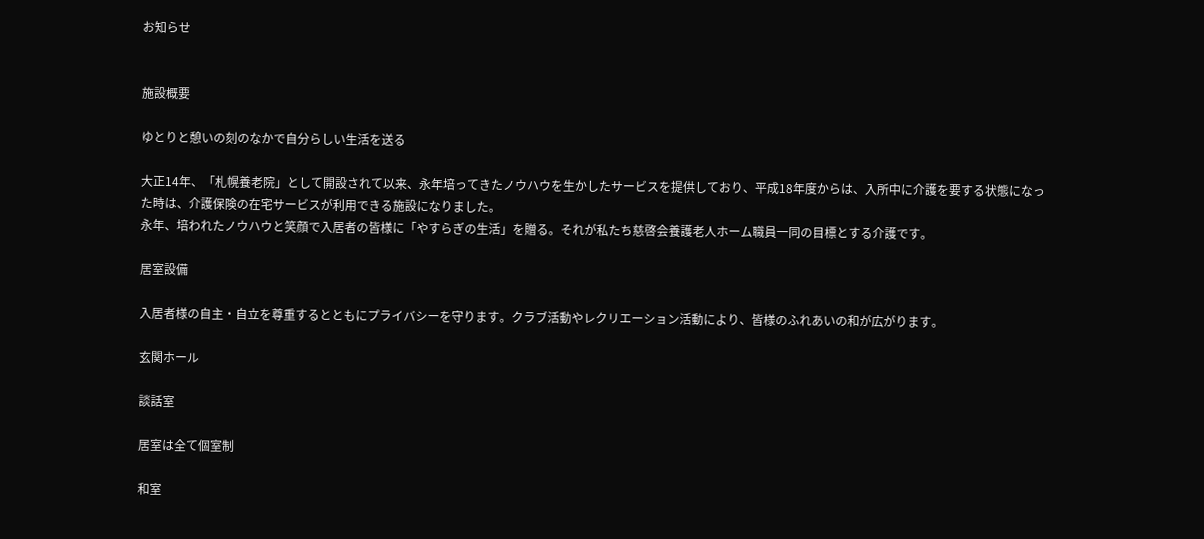お知らせ


施設概要

ゆとりと憩いの刻のなかで自分らしい生活を送る

大正14年、「札幌養老院」として開設されて以来、永年培ってきたノウハウを生かしたサービスを提供しており、平成18年度からは、入所中に介護を要する状態になった時は、介護保険の在宅サービスが利用できる施設になりました。
永年、培われたノウハウと笑顔で入居者の皆様に「やすらぎの生活」を贈る。それが私たち慈啓会養護老人ホーム職員一同の目標とする介護です。

居室設備

入居者様の自主・自立を尊重するとともにプライバシーを守ります。クラブ活動やレクリエーション活動により、皆様のふれあいの和が広がります。

玄関ホール

談話室

居室は全て個室制

和室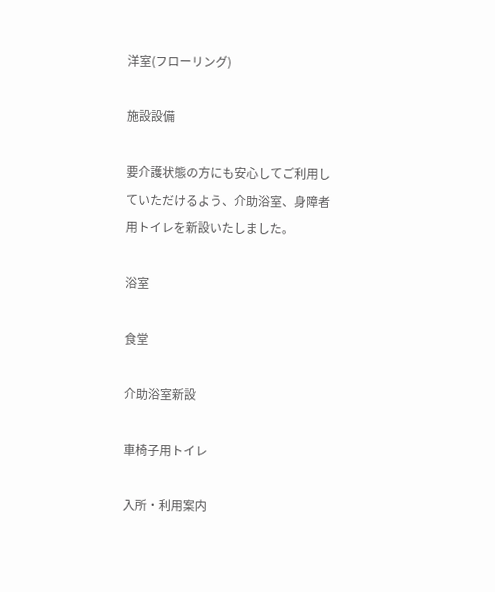洋室(フローリング)

施設設備

要介護状態の方にも安心してご利用していただけるよう、介助浴室、身障者用トイレを新設いたしました。

浴室

食堂

介助浴室新設

車椅子用トイレ

入所・利用案内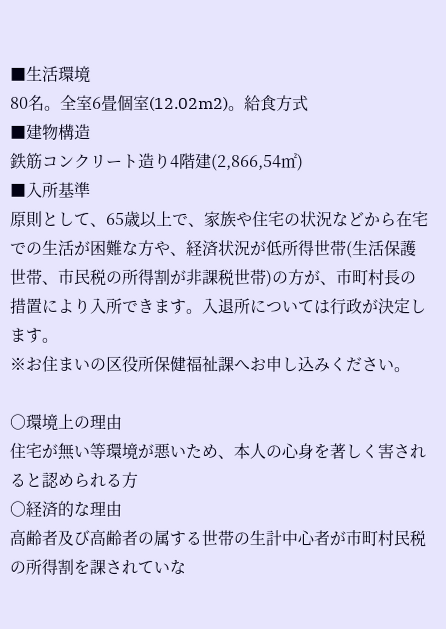■生活環境
80名。全室6畳個室(12.02m2)。給食方式
■建物構造
鉄筋コンクリート造り4階建(2,866,54㎡)
■入所基準
原則として、65歳以上で、家族や住宅の状況などから在宅での生活が困難な方や、経済状況が低所得世帯(生活保護世帯、市民税の所得割が非課税世帯)の方が、市町村長の措置により入所できます。入退所については行政が決定します。
※お住まいの区役所保健福祉課へお申し込みください。

○環境上の理由
住宅が無い等環境が悪いため、本人の心身を著しく害されると認められる方
○経済的な理由
高齢者及び高齢者の属する世帯の生計中心者が市町村民税の所得割を課されていな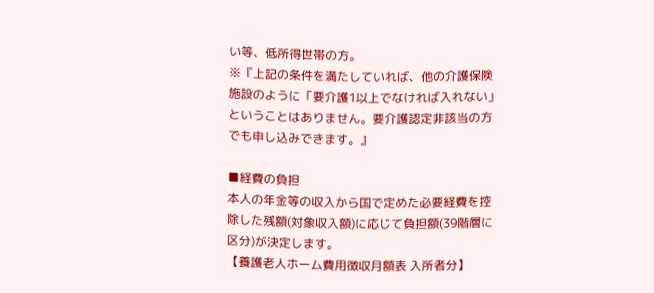い等、低所得世帯の方。
※『上記の条件を満たしていれば、他の介護保険施設のように「要介護1以上でなければ入れない」ということはありません。要介護認定非該当の方でも申し込みできます。』

■経費の負担
本人の年金等の収入から国で定めた必要経費を控除した残額(対象収入額)に応じて負担額(39階層に区分)が決定します。
【養護老人ホーム費用徴収月額表 入所者分】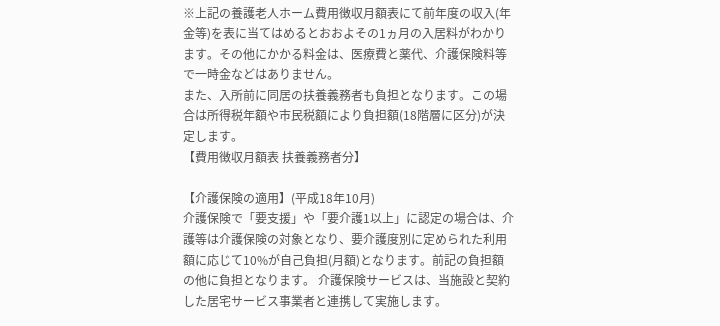※上記の養護老人ホーム費用徴収月額表にて前年度の収入(年金等)を表に当てはめるとおおよその1ヵ月の入居料がわかります。その他にかかる料金は、医療費と薬代、介護保険料等で一時金などはありません。
また、入所前に同居の扶養義務者も負担となります。この場合は所得税年額や市民税額により負担額(18階層に区分)が決定します。
【費用徴収月額表 扶養義務者分】

【介護保険の適用】(平成18年10月)
介護保険で「要支援」や「要介護1以上」に認定の場合は、介護等は介護保険の対象となり、要介護度別に定められた利用額に応じて10%が自己負担(月額)となります。前記の負担額の他に負担となります。 介護保険サービスは、当施設と契約した居宅サービス事業者と連携して実施します。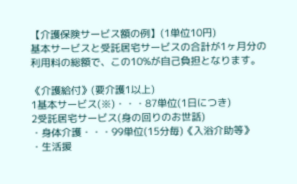【介護保険サービス額の例】(1単位10円)
基本サービスと受託居宅サービスの合計が1ヶ月分の利用料の総額で、この10%が自己負担となります。

《介護給付》(要介護1以上)
1基本サービス(※)・・・87単位(1日につき)
2受託居宅サービス(身の回りのお世話)
・身体介護・・・99単位(15分毎)《入浴介助等》
・生活援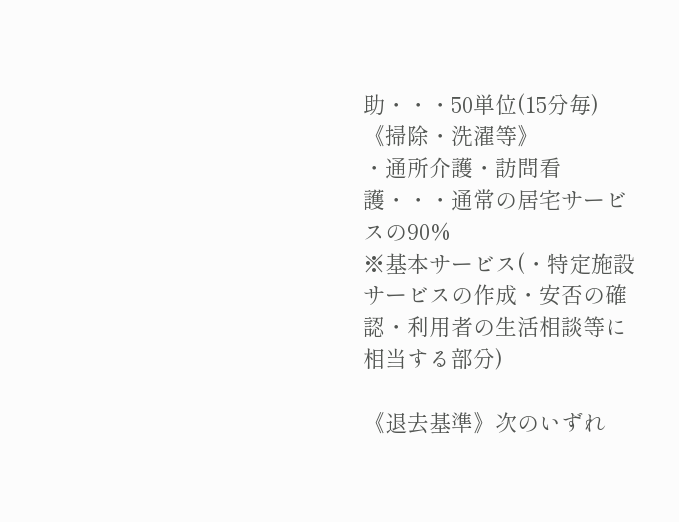助・・・50単位(15分毎)《掃除・洗濯等》
・通所介護・訪問看護・・・通常の居宅サービスの90%
※基本サービス(・特定施設サービスの作成・安否の確認・利用者の生活相談等に相当する部分)

《退去基準》次のいずれ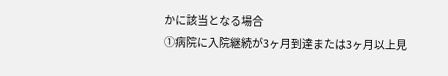かに該当となる場合
①病院に入院継続が3ヶ月到達または3ヶ月以上見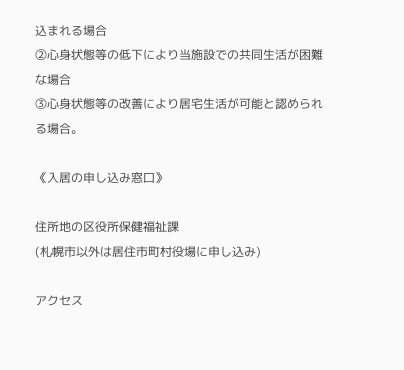込まれる場合
②心身状態等の低下により当施設での共同生活が困難な場合
③心身状態等の改善により居宅生活が可能と認められる場合。

《入居の申し込み窓口》

住所地の区役所保健福祉課
(札幌市以外は居住市町村役場に申し込み)

アクセス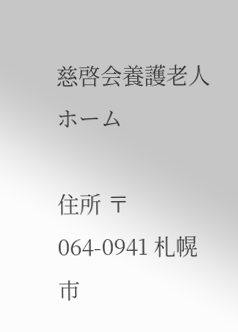慈啓会養護老人ホーム

住所 〒064-0941 札幌市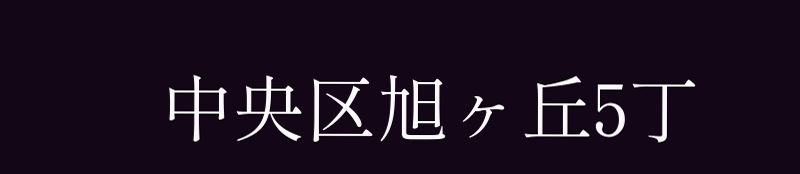中央区旭ヶ丘5丁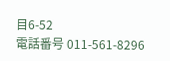目6-52
電話番号 011-561-8296